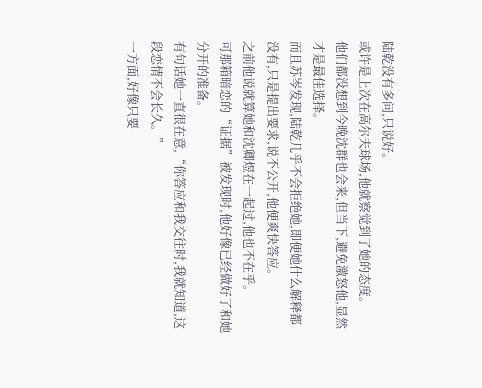陆乾没有多问,只说好。
或许是上次在高尔夫球场,他就察觉到了她的态度。
他们都没想到今晚沈群也会来,但当下,避免激怒他,显然才是最佳选择。
而且苏岑发现,陆乾几乎不会拒绝她,即便她什么解释都没有,只是提出要求,说不公开,他便爽快答应。
之前他说就算她和沈卿煜在一起过,他也不在乎。
可那箱暗恋的“证据”被发现时,他好像已经做好了和她分开的准备。
有句话她一直很在意,“你答应和我交往时,我就知道,这段恋情不会长久。”
一方面,好像只要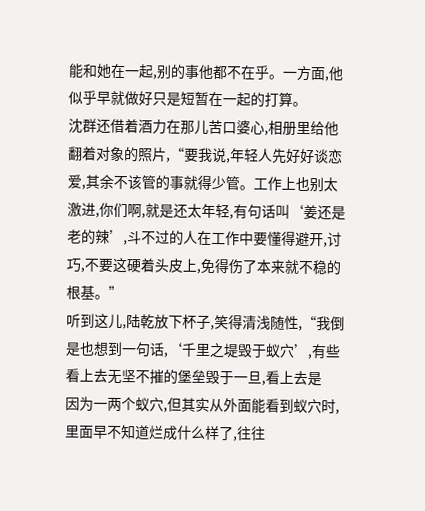能和她在一起,别的事他都不在乎。一方面,他似乎早就做好只是短暂在一起的打算。
沈群还借着酒力在那儿苦口婆心,相册里给他翻着对象的照片,“要我说,年轻人先好好谈恋爱,其余不该管的事就得少管。工作上也别太激进,你们啊,就是还太年轻,有句话叫‘姜还是老的辣’,斗不过的人在工作中要懂得避开,讨巧,不要这硬着头皮上,免得伤了本来就不稳的根基。”
听到这儿,陆乾放下杯子,笑得清浅随性,“我倒是也想到一句话,‘千里之堤毁于蚁穴’,有些看上去无坚不摧的堡垒毁于一旦,看上去是
因为一两个蚁穴,但其实从外面能看到蚁穴时,里面早不知道烂成什么样了,往往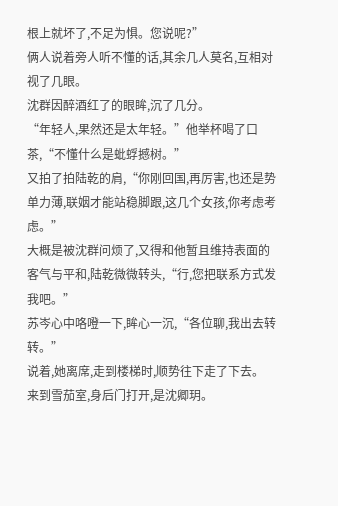根上就坏了,不足为惧。您说呢?”
俩人说着旁人听不懂的话,其余几人莫名,互相对视了几眼。
沈群因醉酒红了的眼眸,沉了几分。
“年轻人,果然还是太年轻。”他举杯喝了口茶,“不懂什么是蚍蜉撼树。”
又拍了拍陆乾的肩,“你刚回国,再厉害,也还是势单力薄,联姻才能站稳脚跟,这几个女孩,你考虑考虑。”
大概是被沈群问烦了,又得和他暂且维持表面的客气与平和,陆乾微微转头,“行,您把联系方式发我吧。”
苏岑心中咯噔一下,眸心一沉,“各位聊,我出去转转。”
说着,她离席,走到楼梯时,顺势往下走了下去。
来到雪茄室,身后门打开,是沈卿玥。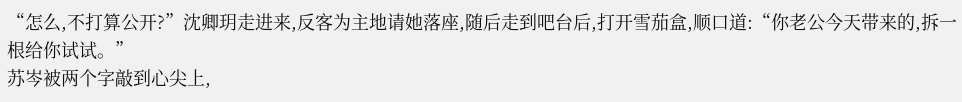“怎么,不打算公开?”沈卿玥走进来,反客为主地请她落座,随后走到吧台后,打开雪茄盒,顺口道:“你老公今天带来的,拆一根给你试试。”
苏岑被两个字敲到心尖上,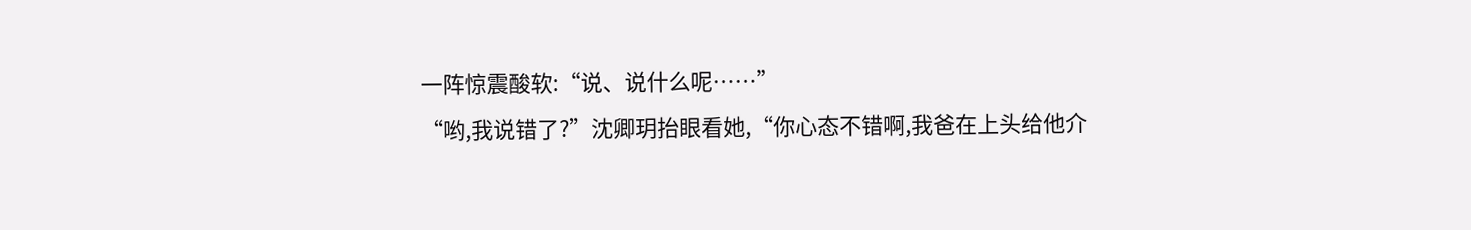一阵惊震酸软:“说、说什么呢……”
“哟,我说错了?”沈卿玥抬眼看她,“你心态不错啊,我爸在上头给他介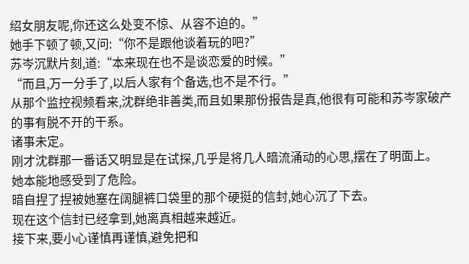绍女朋友呢,你还这么处变不惊、从容不迫的。”
她手下顿了顿,又问:“你不是跟他谈着玩的吧?”
苏岑沉默片刻,道:“本来现在也不是谈恋爱的时候。”
“而且,万一分手了,以后人家有个备选,也不是不行。”
从那个监控视频看来,沈群绝非善类,而且如果那份报告是真,他很有可能和苏岑家破产的事有脱不开的干系。
诸事未定。
刚才沈群那一番话又明显是在试探,几乎是将几人暗流涌动的心思,摆在了明面上。
她本能地感受到了危险。
暗自捏了捏被她塞在阔腿裤口袋里的那个硬挺的信封,她心沉了下去。
现在这个信封已经拿到,她离真相越来越近。
接下来,要小心谨慎再谨慎,避免把和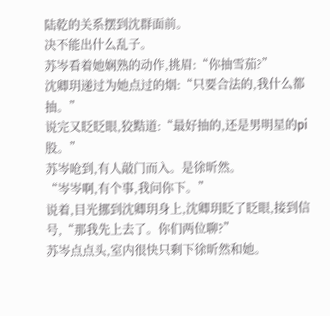陆乾的关系摆到沈群面前。
决不能出什么乱子。
苏岑看着她娴熟的动作,挑眉:“你抽雪茄?”
沈卿玥递过为她点过的烟:“只要合法的,我什么都抽。”
说完又眨眨眼,狡黠道:“最好抽的,还是男明星的pi股。”
苏岑呛到,有人敲门而入。是徐昕然。
“岑岑啊,有个事,我问你下。”
说着,目光挪到沈卿玥身上,沈卿玥眨了眨眼,接到信号,“那我先上去了。你们两位聊?”
苏岑点点头,室内很快只剩下徐昕然和她。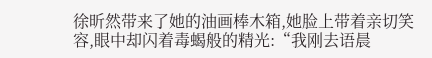徐昕然带来了她的油画棒木箱,她脸上带着亲切笑容,眼中却闪着毒蝎般的精光:“我刚去语晨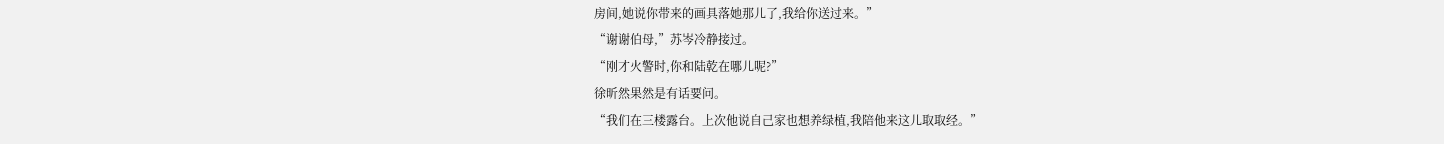房间,她说你带来的画具落她那儿了,我给你送过来。”
“谢谢伯母,”苏岑冷静接过。
“刚才火警时,你和陆乾在哪儿呢?”
徐昕然果然是有话要问。
“我们在三楼露台。上次他说自己家也想养绿植,我陪他来这儿取取经。”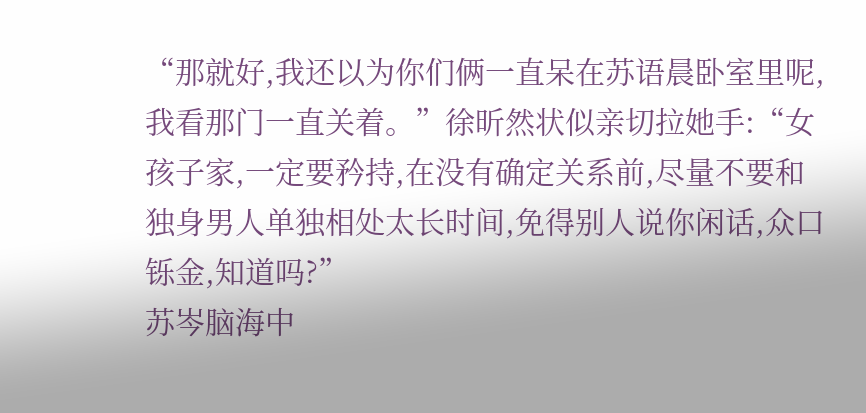“那就好,我还以为你们俩一直呆在苏语晨卧室里呢,我看那门一直关着。”徐昕然状似亲切拉她手:“女孩子家,一定要矜持,在没有确定关系前,尽量不要和独身男人单独相处太长时间,免得别人说你闲话,众口铄金,知道吗?”
苏岑脑海中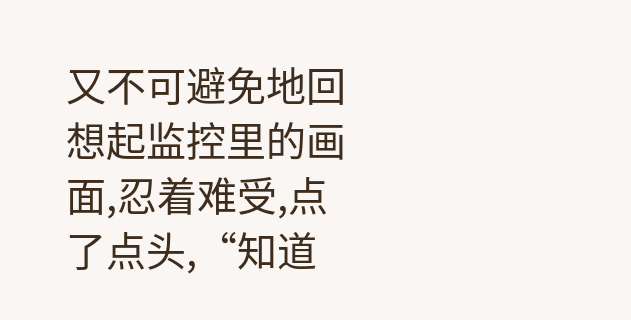又不可避免地回想起监控里的画面,忍着难受,点了点头,“知道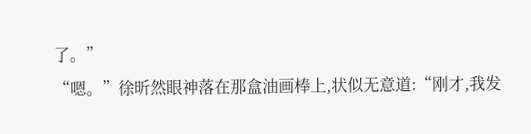了。”
“嗯。”徐昕然眼神落在那盒油画棒上,状似无意道:“刚才,我发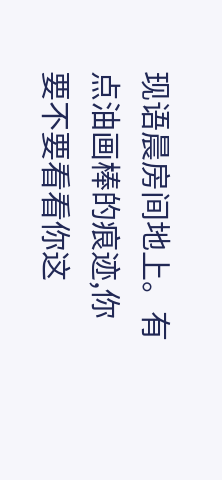现语晨房间地上。有点油画棒的痕迹,你要不要看看你这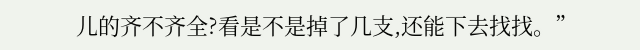儿的齐不齐全?看是不是掉了几支,还能下去找找。”